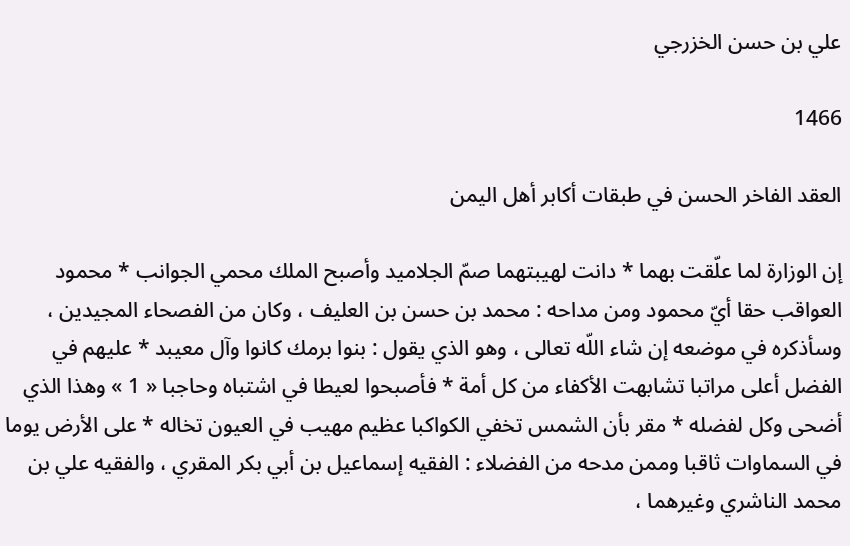علي بن حسن الخزرجي

1466

العقد الفاخر الحسن في طبقات أكابر أهل اليمن

إن الوزارة لما علّقت بهما * دانت لهيبتهما صمّ الجلاميد وأصبح الملك محمي الجوانب * محمود العواقب حقا أيّ محمود ومن مداحه : محمد بن حسن بن العليف ، وكان من الفصحاء المجيدين ، وسأذكره في موضعه إن شاء اللّه تعالى ، وهو الذي يقول : بنوا برمك كانوا وآل معيبد * عليهم في الفضل أعلى مراتبا تشابهت الأكفاء من كل أمة * فأصبحوا لعيطا في اشتباه وحاجبا « 1 » وهذا الذي أضحى وكل لفضله * مقر بأن الشمس تخفي الكواكبا عظيم مهيب في العيون تخاله * على الأرض يوما في السماوات ثاقبا وممن مدحه من الفضلاء : الفقيه إسماعيل بن أبي بكر المقري ، والفقيه علي بن محمد الناشري وغيرهما ،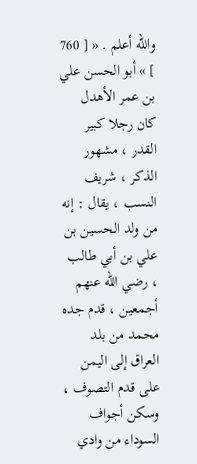واللّه أعلم . « [ 760 ] » أبو الحسن علي بن عمر الأهدل كان رجلا كبير القدر ، مشهور الذكر ، شريف النسب ، يقال : إنه من ولد الحسين بن علي بن أبي طالب ، رضي اللّه عنهم أجمعين ، قدم جده محمد من بلد العراق إلى اليمن على قدم التصوف ، وسكن أجواف السوداء من وادي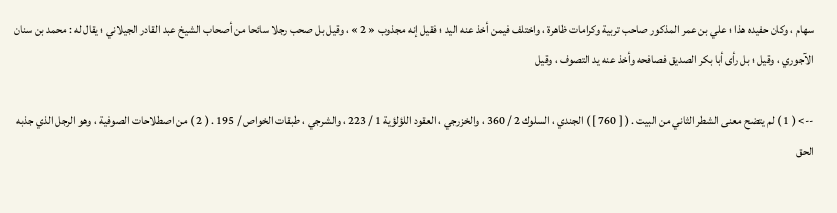سهام ، وكان حفيده هذا ؛ علي بن عمر المذكور صاحب تربية وكرامات ظاهرة ، واختلف فيمن أخذ عنه اليد ؛ فقيل إنه مجذوب « 2 » ، وقيل بل صحب رجلا سائحا من أصحاب الشيخ عبد القادر الجيلاني ؛ يقال له : محمد بن سنان الآجوري ، وقيل ؛ بل رأى أبا بكر الصديق فصافحه وأخذ عنه يد التصوف ، وقيل

--> ( 1 ) لم يتضح معنى الشطر الثاني من البيت . ( [ 760 ] ) الجندي ، السلوك 2 / 360 ، والخزرجي ، العقود اللؤلؤية 1 / 223 ، والشرجي ، طبقات الخواص / 195 . ( 2 ) من اصطلاحات الصوفية ، وهو الرجل الذي جذبه الحق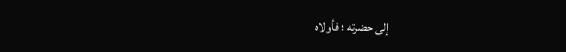إلى حضرته ؛ فأولاه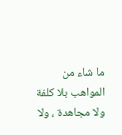ما شاء من المواهب بلا كلفة ولا مجاهدة ، ولا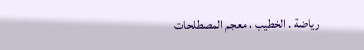رياضة . الخطيب ، معجم المصطلحات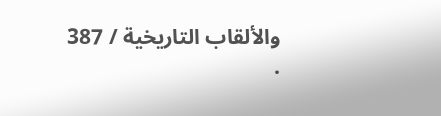والألقاب التاريخية / 387 .